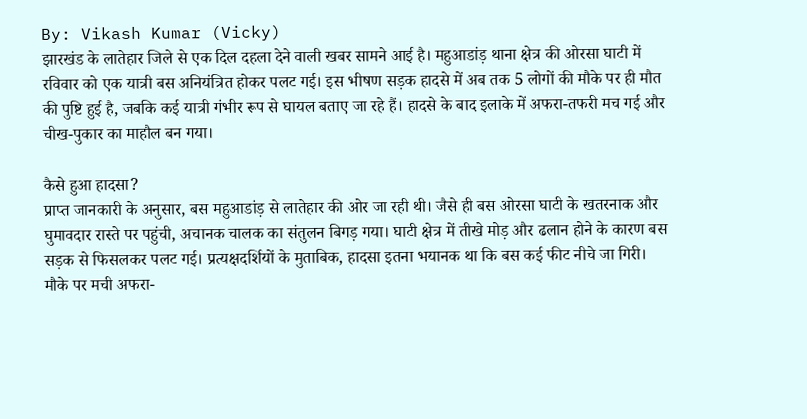By: Vikash Kumar (Vicky)
झारखंड के लातेहार जिले से एक दिल दहला देने वाली खबर सामने आई है। महुआडांड़ थाना क्षेत्र की ओरसा घाटी में रविवार को एक यात्री बस अनियंत्रित होकर पलट गई। इस भीषण सड़क हादसे में अब तक 5 लोगों की मौके पर ही मौत की पुष्टि हुई है, जबकि कई यात्री गंभीर रूप से घायल बताए जा रहे हैं। हादसे के बाद इलाके में अफरा-तफरी मच गई और चीख-पुकार का माहौल बन गया।

कैसे हुआ हादसा?
प्राप्त जानकारी के अनुसार, बस महुआडांड़ से लातेहार की ओर जा रही थी। जैसे ही बस ओरसा घाटी के खतरनाक और घुमावदार रास्ते पर पहुंची, अचानक चालक का संतुलन बिगड़ गया। घाटी क्षेत्र में तीखे मोड़ और ढलान होने के कारण बस सड़क से फिसलकर पलट गई। प्रत्यक्षदर्शियों के मुताबिक, हादसा इतना भयानक था कि बस कई फीट नीचे जा गिरी।
मौके पर मची अफरा-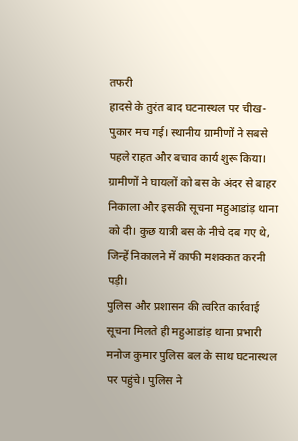तफरी
हादसे के तुरंत बाद घटनास्थल पर चीख-पुकार मच गई। स्थानीय ग्रामीणों ने सबसे पहले राहत और बचाव कार्य शुरू किया। ग्रामीणों ने घायलों को बस के अंदर से बाहर निकाला और इसकी सूचना महुआडांड़ थाना को दी। कुछ यात्री बस के नीचे दब गए थे, जिन्हें निकालने में काफी मशक्कत करनी पड़ी।
पुलिस और प्रशासन की त्वरित कार्रवाई
सूचना मिलते ही महुआडांड़ थाना प्रभारी मनोज कुमार पुलिस बल के साथ घटनास्थल पर पहुंचे। पुलिस ने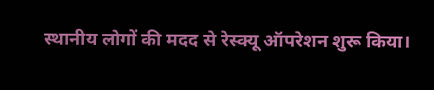स्थानीय लोगों की मदद से रेस्क्यू ऑपरेशन शुरू किया।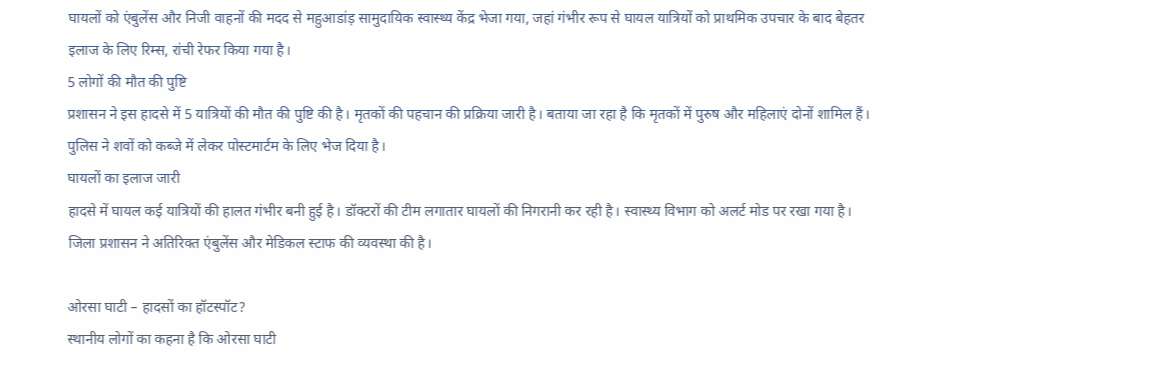घायलों को एंबुलेंस और निजी वाहनों की मदद से महुआडांड़ सामुदायिक स्वास्थ्य केंद्र भेजा गया, जहां गंभीर रूप से घायल यात्रियों को प्राथमिक उपचार के बाद बेहतर इलाज के लिए रिम्स, रांची रेफर किया गया है।
5 लोगों की मौत की पुष्टि
प्रशासन ने इस हादसे में 5 यात्रियों की मौत की पुष्टि की है। मृतकों की पहचान की प्रक्रिया जारी है। बताया जा रहा है कि मृतकों में पुरुष और महिलाएं दोनों शामिल हैं। पुलिस ने शवों को कब्जे में लेकर पोस्टमार्टम के लिए भेज दिया है।
घायलों का इलाज जारी
हादसे में घायल कई यात्रियों की हालत गंभीर बनी हुई है। डॉक्टरों की टीम लगातार घायलों की निगरानी कर रही है। स्वास्थ्य विभाग को अलर्ट मोड पर रखा गया है। जिला प्रशासन ने अतिरिक्त एंबुलेंस और मेडिकल स्टाफ की व्यवस्था की है।

ओरसा घाटी – हादसों का हॉटस्पॉट?
स्थानीय लोगों का कहना है कि ओरसा घाटी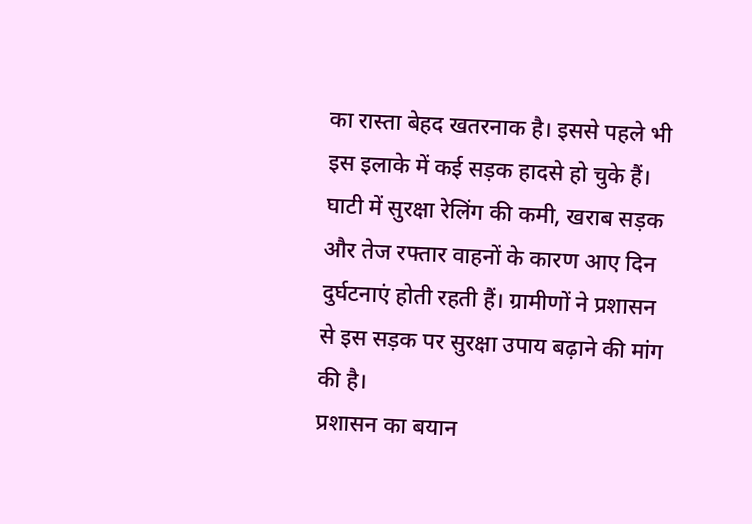का रास्ता बेहद खतरनाक है। इससे पहले भी इस इलाके में कई सड़क हादसे हो चुके हैं। घाटी में सुरक्षा रेलिंग की कमी, खराब सड़क और तेज रफ्तार वाहनों के कारण आए दिन दुर्घटनाएं होती रहती हैं। ग्रामीणों ने प्रशासन से इस सड़क पर सुरक्षा उपाय बढ़ाने की मांग की है।
प्रशासन का बयान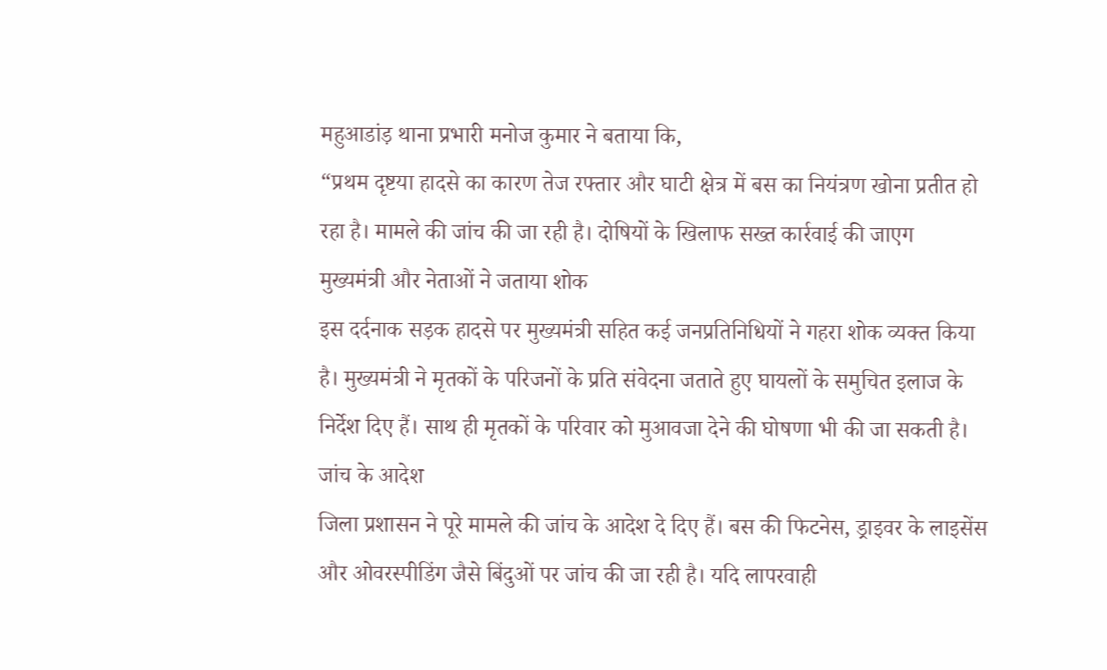महुआडांड़ थाना प्रभारी मनोज कुमार ने बताया कि,
“प्रथम दृष्टया हादसे का कारण तेज रफ्तार और घाटी क्षेत्र में बस का नियंत्रण खोना प्रतीत हो रहा है। मामले की जांच की जा रही है। दोषियों के खिलाफ सख्त कार्रवाई की जाएग
मुख्यमंत्री और नेताओं ने जताया शोक
इस दर्दनाक सड़क हादसे पर मुख्यमंत्री सहित कई जनप्रतिनिधियों ने गहरा शोक व्यक्त किया है। मुख्यमंत्री ने मृतकों के परिजनों के प्रति संवेदना जताते हुए घायलों के समुचित इलाज के निर्देश दिए हैं। साथ ही मृतकों के परिवार को मुआवजा देने की घोषणा भी की जा सकती है।
जांच के आदेश
जिला प्रशासन ने पूरे मामले की जांच के आदेश दे दिए हैं। बस की फिटनेस, ड्राइवर के लाइसेंस और ओवरस्पीडिंग जैसे बिंदुओं पर जांच की जा रही है। यदि लापरवाही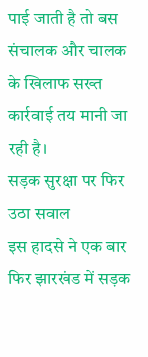पाई जाती है तो बस संचालक और चालक के खिलाफ सख्त कार्रवाई तय मानी जा रही है।
सड़क सुरक्षा पर फिर उठा सवाल
इस हादसे ने एक बार फिर झारखंड में सड़क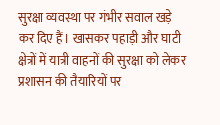सुरक्षा व्यवस्था पर गंभीर सवाल खड़े कर दिए हैं। खासकर पहाड़ी और घाटी क्षेत्रों में यात्री वाहनों की सुरक्षा को लेकर प्रशासन की तैयारियों पर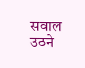सवाल उठने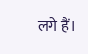लगे हैं।